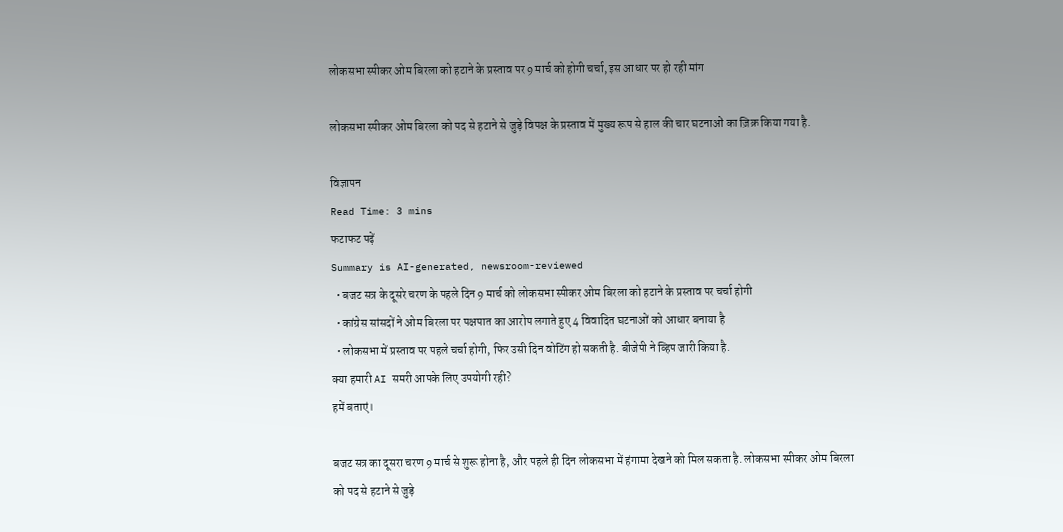लोकसभा स्पीकर ओम बिरला को हटाने के प्रस्ताव पर 9 मार्च को होगी चर्चा, इस आधार पर हो रही मांग

लोकसभा स्पीकर ओम बिरला को पद से हटाने से जुड़े विपक्ष के प्रस्ताव में मुख्य रूप से हाल की चार घटनाओं का ज़िक्र किया गया है.

विज्ञापन
Read Time: 3 mins
फटाफट पढ़ें
Summary is AI-generated, newsroom-reviewed
  • बजट सत्र के दूसरे चरण के पहले दिन 9 मार्च को लोकसभा स्पीकर ओम बिरला को हटाने के प्रस्ताव पर चर्चा होगी
  • कांग्रेस सांसदों ने ओम बिरला पर पक्षपात का आरोप लगाते हुए 4 विवादित घटनाओं को आधार बनाया है
  • लोकसभा में प्रस्ताव पर पहले चर्चा होगी, फिर उसी दिन वोटिंग हो सकती है. बीजेपी ने व्हिप जारी किया है.
क्या हमारी AI समरी आपके लिए उपयोगी रही?
हमें बताएं।

बजट सत्र का दूसरा चरण 9 मार्च से शुरू होना है, और पहले ही दिन लोकसभा में हंगामा देखने को मिल सकता है. लोकसभा स्पीकर ओम बिरला को पद से हटाने से जुड़े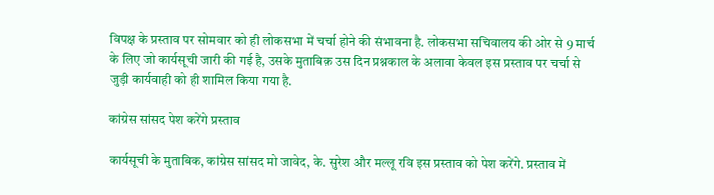विपक्ष के प्रस्ताव पर सोमवार को ही लोकसभा में चर्चा होने की संभावना है. लोकसभा सचिवालय की ओर से 9 मार्च के लिए जो कार्यसूची जारी की गई है, उसके मुताबिक़ उस दिन प्रश्नकाल के अलावा केवल इस प्रस्ताव पर चर्चा से जुड़ी कार्यवाही को ही शामिल किया गया है.

कांग्रेस सांसद पेश करेंगे प्रस्ताव

कार्यसूची के मुताबिक, कांग्रेस सांसद मो जावेद, के. सुरेश और मल्लू रवि इस प्रस्ताव को पेश करेंगे. प्रस्ताव में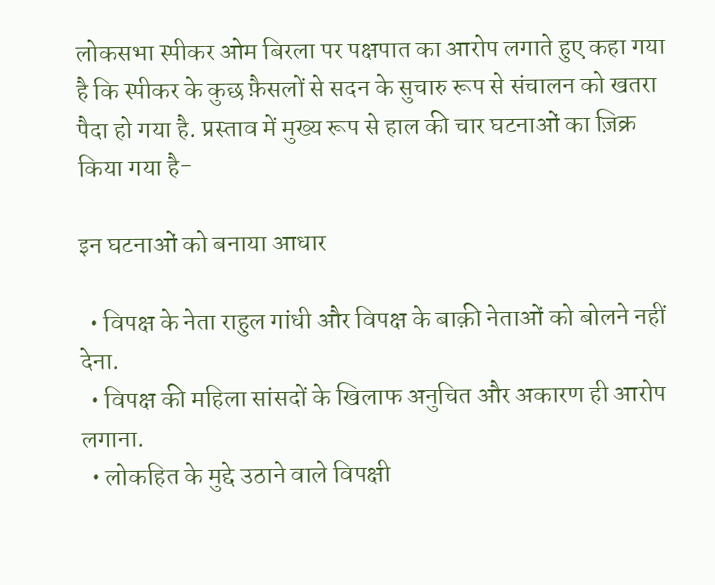लोकसभा स्पीकर ओम बिरला पर पक्षपात का आरोप लगाते हुए कहा गया है कि स्पीकर के कुछ फ़ैसलों से सदन के सुचारु रूप से संचालन को खतरा पैदा हो गया है. प्रस्ताव में मुख्य रूप से हाल की चार घटनाओं का ज़िक्र किया गया है-

इन घटनाओं को बनाया आधार

  • विपक्ष के नेता राहुल गांधी और विपक्ष के बाक़ी नेताओं को बोलने नहीं देना.
  • विपक्ष की महिला सांसदों के खिलाफ अनुचित और अकारण ही आरोप लगाना.
  • लोकहित के मुद्दे उठाने वाले विपक्षी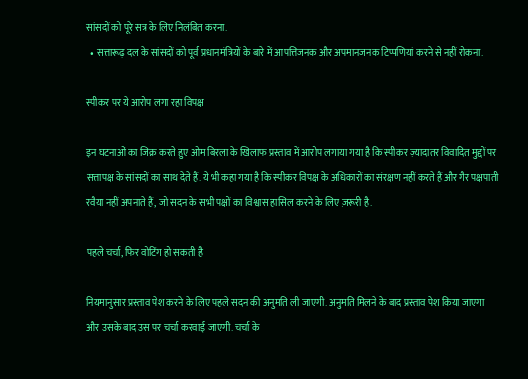सांसदों को पूरे सत्र के लिए निलंबित करना.
  • सत्तारूढ़ दल के सांसदों को पूर्व प्रधानमंत्रियों के बारे में आपत्तिजनक और अपमानजनक टिप्पणियां करने से नहीं रोकना.

स्पीकर पर ये आरोप लगा रहा विपक्ष

इन घटनाओं का जिक्र करते हुए ओम बिरला के खिलाफ प्रस्ताव में आरोप लगाया गया है कि स्पीकर ज़्यादातर विवादित मुद्दों पर सत्तापक्ष के सांसदों का साथ देते हैं. ये भी कहा गया है कि स्पीकर विपक्ष के अधिकारों का संरक्षण नहीं करते हैं और गैर पक्षपाती रवैया नहीं अपनाते हैं, जो सदन के सभी पक्षों का विश्वास हासिल करने के लिए ज़रूरी है.

पहले चर्चा, फिर वोटिंग हो सकती है

नियमानुसार प्रस्ताव पेश करने के लिए पहले सदन की अनुमति ली जाएगी. अनुमति मिलने के बाद प्रस्ताव पेश किया जाएगा और उसके बाद उस पर चर्चा करवाई जाएगी. चर्चा के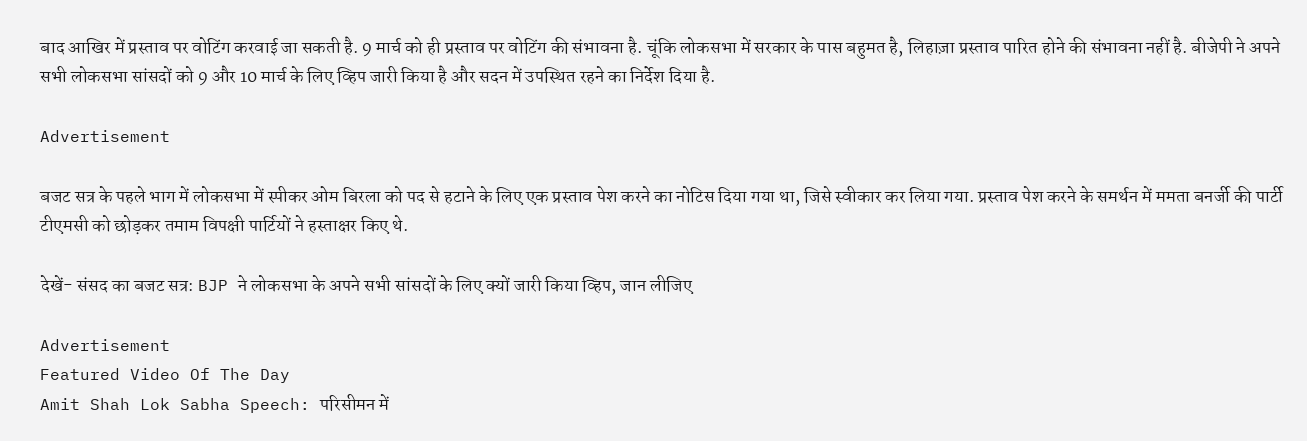बाद आखिर में प्रस्ताव पर वोटिंग करवाई जा सकती है. 9 मार्च को ही प्रस्ताव पर वोटिंग की संभावना है. चूंकि लोकसभा में सरकार के पास बहुमत है, लिहाज़ा प्रस्ताव पारित होने की संभावना नहीं है. बीजेपी ने अपने सभी लोकसभा सांसदों को 9 और 10 मार्च के लिए व्हिप जारी किया है और सदन में उपस्थित रहने का निर्देश दिया है.

Advertisement

बजट सत्र के पहले भाग में लोकसभा में स्पीकर ओम बिरला को पद से हटाने के लिए एक प्रस्ताव पेश करने का नोटिस दिया गया था, जिसे स्वीकार कर लिया गया. प्रस्ताव पेश करने के समर्थन में ममता बनर्जी की पार्टी टीएमसी को छोड़कर तमाम विपक्षी पार्टियों ने हस्ताक्षर किए थे.

देखें- संसद का बजट सत्र: BJP ने लोकसभा के अपने सभी सांसदों के लिए क्यों जारी किया व्हिप, जान लीजिए

Advertisement
Featured Video Of The Day
Amit Shah Lok Sabha Speech: परिसीमन में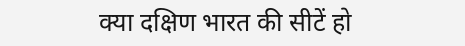क्या दक्षिण भारत की सीटें हो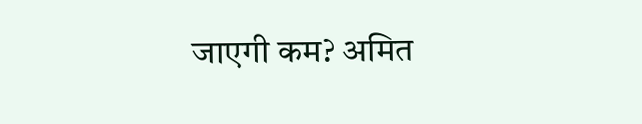जाएगी कम? अमित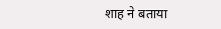शाह ने बताया